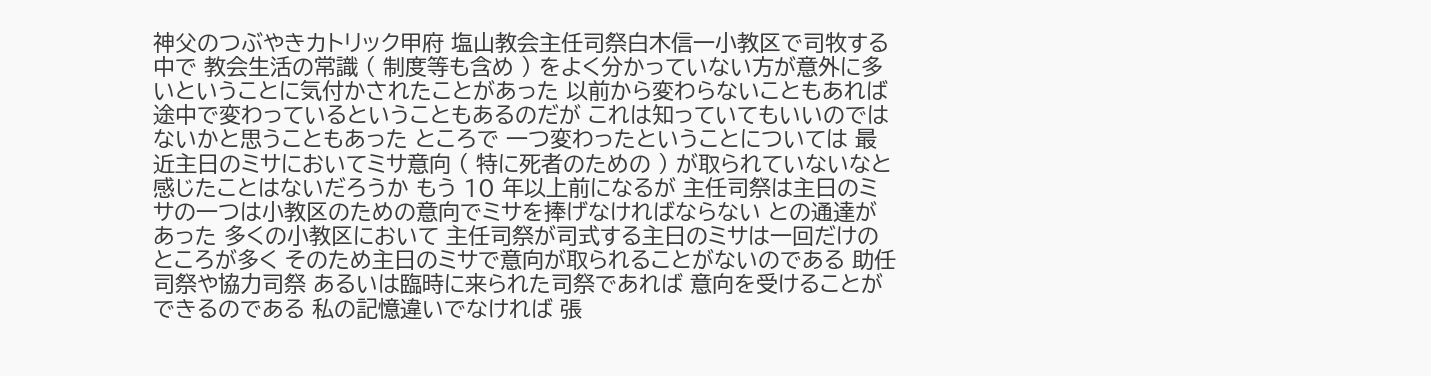神父のつぶやきカトリック甲府 塩山教会主任司祭白木信一小教区で司牧する中で 教会生活の常識 ( 制度等も含め ) をよく分かっていない方が意外に多いということに気付かされたことがあった 以前から変わらないこともあれば 途中で変わっているということもあるのだが これは知っていてもいいのではないかと思うこともあった ところで 一つ変わったということについては 最近主日のミサにおいてミサ意向 ( 特に死者のための ) が取られていないなと感じたことはないだろうか もう 10 年以上前になるが 主任司祭は主日のミサの一つは小教区のための意向でミサを捧げなければならない との通達があった 多くの小教区において 主任司祭が司式する主日のミサは一回だけのところが多く そのため主日のミサで意向が取られることがないのである 助任司祭や協力司祭 あるいは臨時に来られた司祭であれば 意向を受けることができるのである 私の記憶違いでなければ 張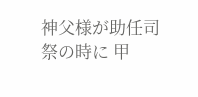神父様が助任司祭の時に 甲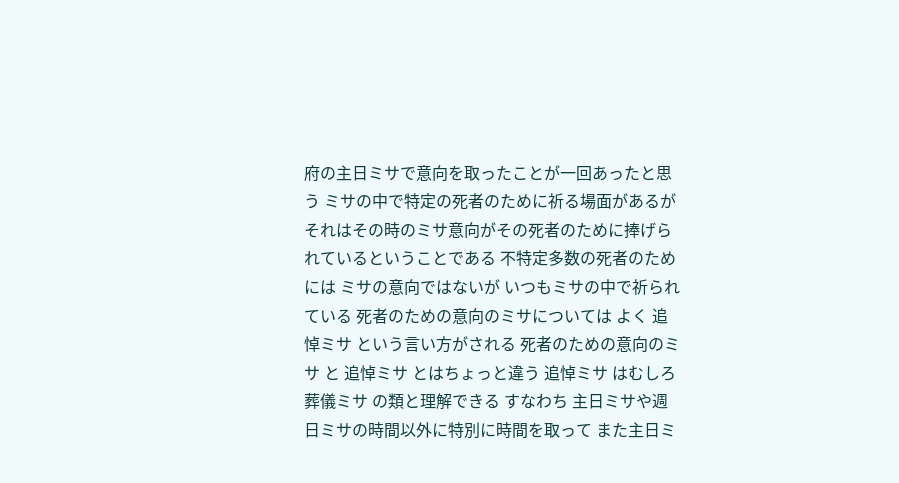府の主日ミサで意向を取ったことが一回あったと思う ミサの中で特定の死者のために祈る場面があるが それはその時のミサ意向がその死者のために捧げられているということである 不特定多数の死者のためには ミサの意向ではないが いつもミサの中で祈られている 死者のための意向のミサについては よく 追悼ミサ という言い方がされる 死者のための意向のミサ と 追悼ミサ とはちょっと違う 追悼ミサ はむしろ 葬儀ミサ の類と理解できる すなわち 主日ミサや週日ミサの時間以外に特別に時間を取って また主日ミ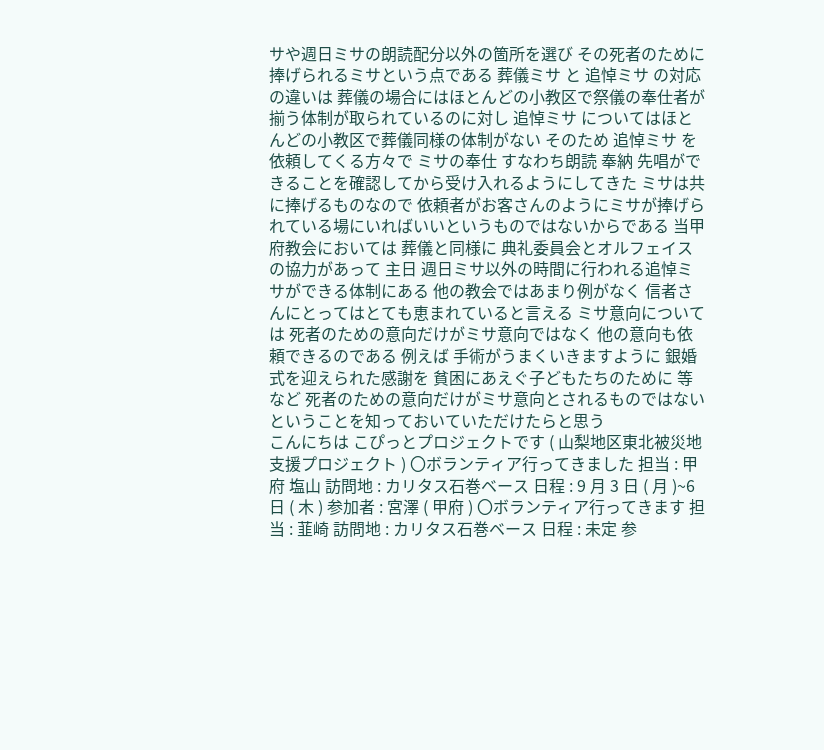サや週日ミサの朗読配分以外の箇所を選び その死者のために捧げられるミサという点である 葬儀ミサ と 追悼ミサ の対応の違いは 葬儀の場合にはほとんどの小教区で祭儀の奉仕者が揃う体制が取られているのに対し 追悼ミサ についてはほとんどの小教区で葬儀同様の体制がない そのため 追悼ミサ を依頼してくる方々で ミサの奉仕 すなわち朗読 奉納 先唱ができることを確認してから受け入れるようにしてきた ミサは共に捧げるものなので 依頼者がお客さんのようにミサが捧げられている場にいればいいというものではないからである 当甲府教会においては 葬儀と同様に 典礼委員会とオルフェイスの協力があって 主日 週日ミサ以外の時間に行われる追悼ミサができる体制にある 他の教会ではあまり例がなく 信者さんにとってはとても恵まれていると言える ミサ意向については 死者のための意向だけがミサ意向ではなく 他の意向も依頼できるのである 例えば 手術がうまくいきますように 銀婚式を迎えられた感謝を 貧困にあえぐ子どもたちのために 等など 死者のための意向だけがミサ意向とされるものではない ということを知っておいていただけたらと思う
こんにちは こぴっとプロジェクトです ( 山梨地区東北被災地支援プロジェクト ) 〇ボランティア行ってきました 担当 : 甲府 塩山 訪問地 : カリタス石巻ベース 日程 : 9 月 3 日 ( 月 )~6 日 ( 木 ) 参加者 : 宮澤 ( 甲府 ) 〇ボランティア行ってきます 担当 : 韮崎 訪問地 : カリタス石巻ベース 日程 : 未定 参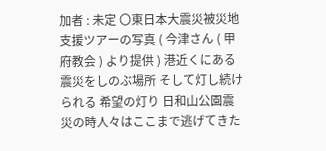加者 : 未定 〇東日本大震災被災地支援ツアーの写真 ( 今津さん ( 甲府教会 ) より提供 ) 港近くにある震災をしのぶ場所 そして灯し続けられる 希望の灯り 日和山公園震災の時人々はここまで逃げてきた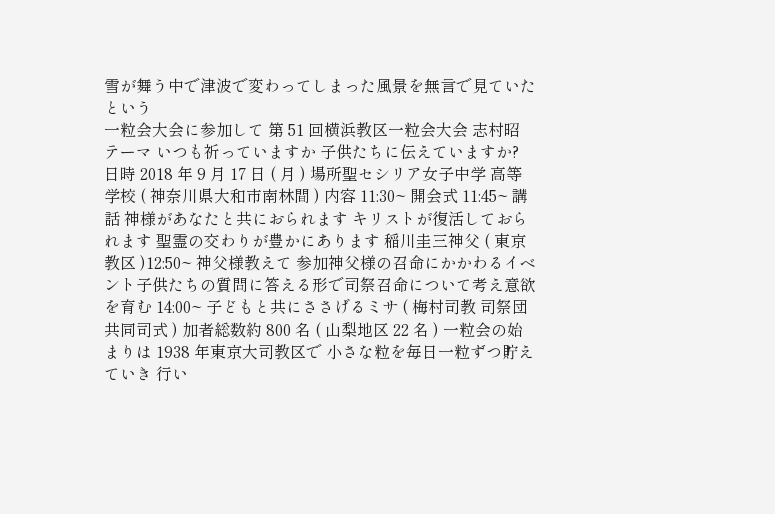雪が舞う中で津波で変わってしまった風景を無言で見ていたという
一粒会大会に参加して 第 51 回横浜教区一粒会大会 志村昭 テーマ いつも祈っていますか 子供たちに伝えていますか? 日時 2018 年 9 月 17 日 ( 月 ) 場所聖セシリア女子中学 高等学校 ( 神奈川県大和市南林間 ) 内容 11:30~ 開会式 11:45~ 講話 神様があなたと共におられます キリストが復活しておられます 聖霊の交わりが豊かにあります 稲川圭三神父 ( 東京教区 )12:50~ 神父様教えて 参加神父様の召命にかかわるイベント子供たちの質問に答える形で司祭召命について考え意欲を育む 14:00~ 子どもと共にささげるミサ ( 梅村司教 司祭団共同司式 ) 加者総数約 800 名 ( 山梨地区 22 名 ) 一粒会の始まりは 1938 年東京大司教区で 小さな粒を毎日一粒ずつ貯えていき 行い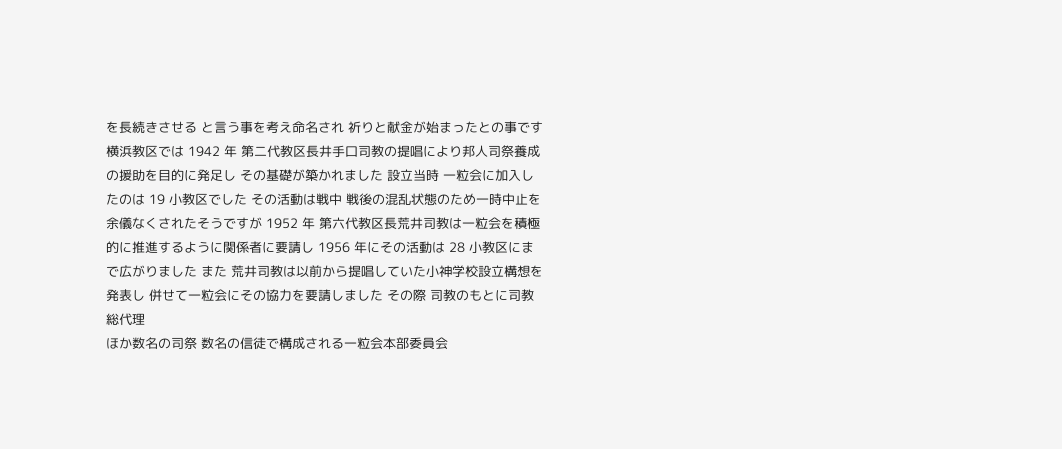を長続きさせる と言う事を考え命名され 祈りと献金が始まったとの事です 横浜教区では 1942 年 第二代教区長井手口司教の提唱により邦人司祭養成の援助を目的に発足し その基礎が築かれました 設立当時 一粒会に加入したのは 19 小教区でした その活動は戦中 戦後の混乱状態のため一時中止を余儀なくされたそうですが 1952 年 第六代教区長荒井司教は一粒会を積極的に推進するように関係者に要請し 1956 年にその活動は 28 小教区にまで広がりました また 荒井司教は以前から提唱していた小神学校設立構想を発表し 併せて一粒会にその協力を要請しました その際 司教のもとに司教総代理
ほか数名の司祭 数名の信徒で構成される一粒会本部委員会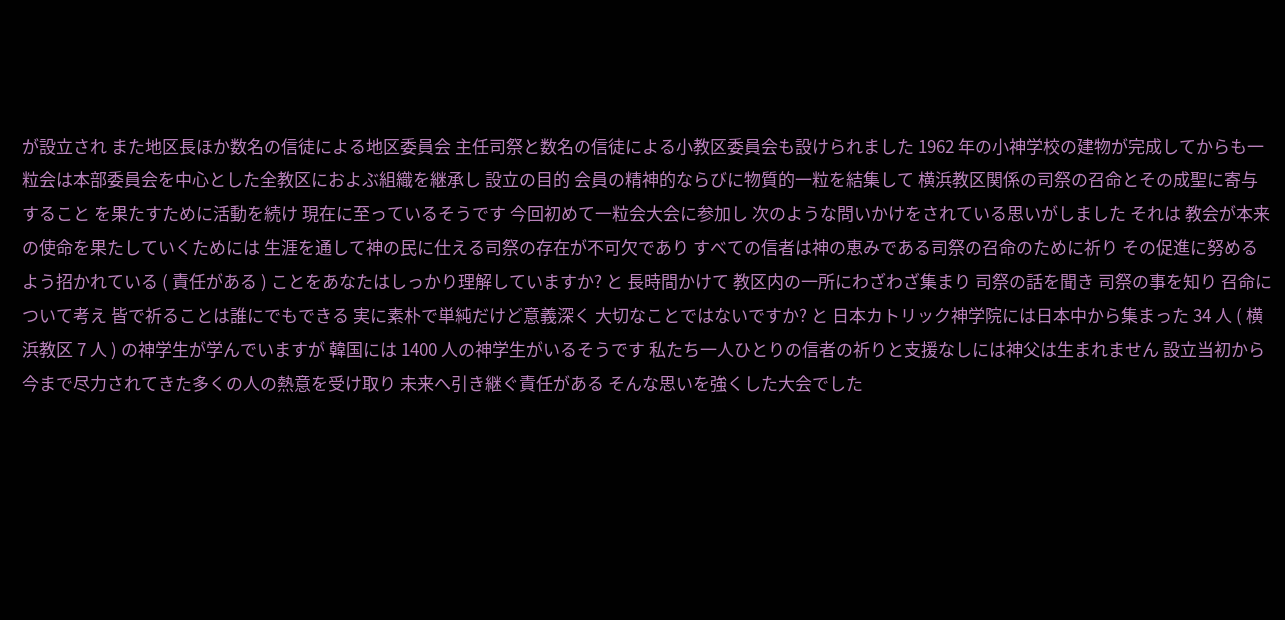が設立され また地区長ほか数名の信徒による地区委員会 主任司祭と数名の信徒による小教区委員会も設けられました 1962 年の小神学校の建物が完成してからも一粒会は本部委員会を中心とした全教区におよぶ組織を継承し 設立の目的 会員の精神的ならびに物質的一粒を結集して 横浜教区関係の司祭の召命とその成聖に寄与すること を果たすために活動を続け 現在に至っているそうです 今回初めて一粒会大会に参加し 次のような問いかけをされている思いがしました それは 教会が本来の使命を果たしていくためには 生涯を通して神の民に仕える司祭の存在が不可欠であり すべての信者は神の恵みである司祭の召命のために祈り その促進に努めるよう招かれている ( 責任がある ) ことをあなたはしっかり理解していますか? と 長時間かけて 教区内の一所にわざわざ集まり 司祭の話を聞き 司祭の事を知り 召命について考え 皆で祈ることは誰にでもできる 実に素朴で単純だけど意義深く 大切なことではないですか? と 日本カトリック神学院には日本中から集まった 34 人 ( 横浜教区 7 人 ) の神学生が学んでいますが 韓国には 1400 人の神学生がいるそうです 私たち一人ひとりの信者の祈りと支援なしには神父は生まれません 設立当初から今まで尽力されてきた多くの人の熱意を受け取り 未来へ引き継ぐ責任がある そんな思いを強くした大会でした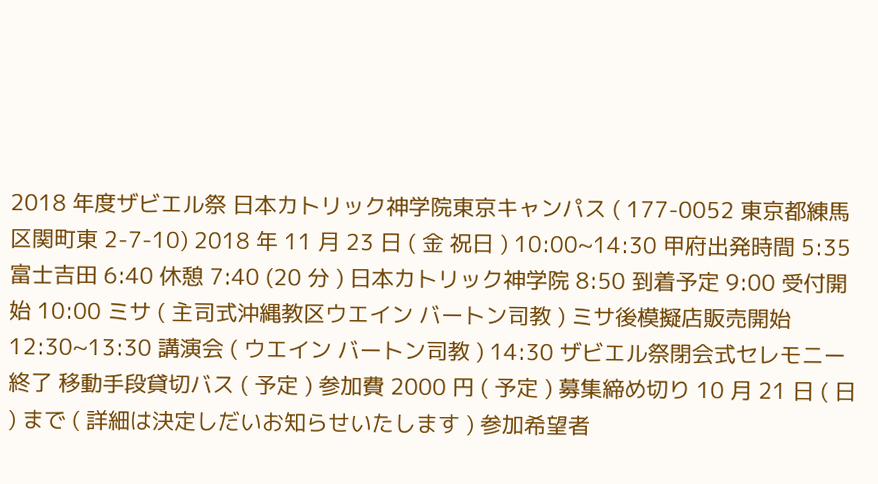2018 年度ザビエル祭 日本カトリック神学院東京キャンパス ( 177-0052 東京都練馬区関町東 2-7-10) 2018 年 11 月 23 日 ( 金 祝日 ) 10:00~14:30 甲府出発時間 5:35 富士吉田 6:40 休憩 7:40 (20 分 ) 日本カトリック神学院 8:50 到着予定 9:00 受付開始 10:00 ミサ ( 主司式沖縄教区ウエイン バートン司教 ) ミサ後模擬店販売開始 12:30~13:30 講演会 ( ウエイン バートン司教 ) 14:30 ザビエル祭閉会式セレモニー終了 移動手段貸切バス ( 予定 ) 参加費 2000 円 ( 予定 ) 募集締め切り 10 月 21 日 ( 日 ) まで ( 詳細は決定しだいお知らせいたします ) 参加希望者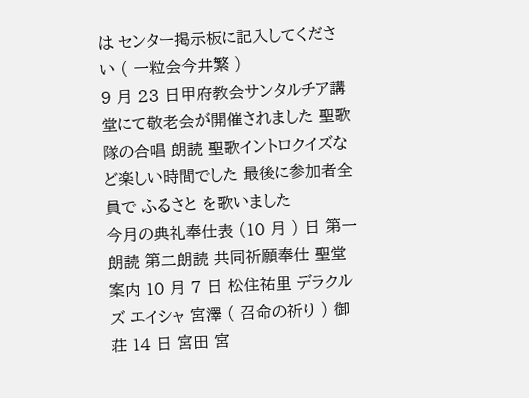は センター掲示板に記入してください ( 一粒会今井繁 )
9 月 23 日甲府教会サンタルチア講堂にて敬老会が開催されました 聖歌隊の合唱 朗読 聖歌イントロクイズなど楽しい時間でした 最後に参加者全員で ふるさと を歌いました
今月の典礼奉仕表 (10 月 ) 日 第一朗読 第二朗読 共同祈願奉仕 聖堂案内 10 月 7 日 松住祐里 デラクルズ エイシャ 宮澤 ( 召命の祈り ) 御荘 14 日 宮田 宮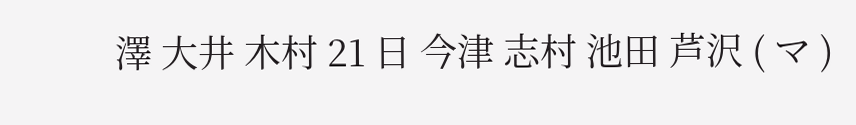澤 大井 木村 21 日 今津 志村 池田 芦沢 ( マ )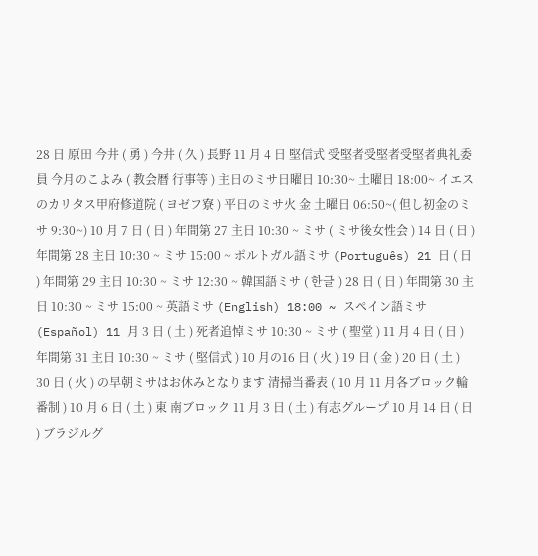28 日 原田 今井 ( 勇 ) 今井 ( 久 ) 長野 11 月 4 日 堅信式 受堅者受堅者受堅者典礼委員 今月のこよみ ( 教会暦 行事等 ) 主日のミサ日曜日 10:30~ 土曜日 18:00~ イエスのカリタス甲府修道院 ( ヨゼフ寮 ) 平日のミサ火 金 土曜日 06:50~( 但し初金のミサ 9:30~) 10 月 7 日 ( 日 ) 年間第 27 主日 10:30 ~ ミサ ( ミサ後女性会 ) 14 日 ( 日 ) 年間第 28 主日 10:30 ~ ミサ 15:00 ~ ポルトガル語ミサ (Português) 21 日 ( 日 ) 年間第 29 主日 10:30 ~ ミサ 12:30 ~ 韓国語ミサ ( 한글 ) 28 日 ( 日 ) 年間第 30 主日 10:30 ~ ミサ 15:00 ~ 英語ミサ (English) 18:00 ~ スペイン語ミサ (Español) 11 月 3 日 ( 土 ) 死者追悼ミサ 10:30 ~ ミサ ( 聖堂 ) 11 月 4 日 ( 日 ) 年間第 31 主日 10:30 ~ ミサ ( 堅信式 ) 10 月の16 日 ( 火 ) 19 日 ( 金 ) 20 日 ( 土 ) 30 日 ( 火 ) の早朝ミサはお休みとなります 清掃当番表 ( 10 月 11 月各ブロック輪番制 ) 10 月 6 日 ( 土 ) 東 南ブロック 11 月 3 日 ( 土 ) 有志グループ 10 月 14 日 ( 日 ) ブラジルグ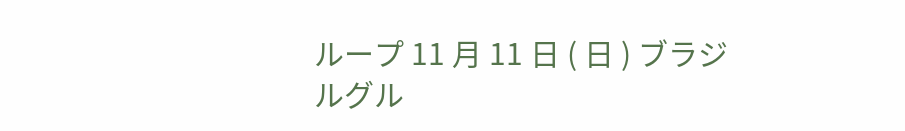ループ 11 月 11 日 ( 日 ) ブラジルグル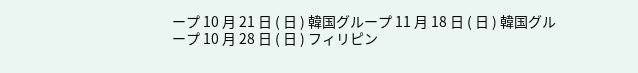ープ 10 月 21 日 ( 日 ) 韓国グループ 11 月 18 日 ( 日 ) 韓国グループ 10 月 28 日 ( 日 ) フィリピン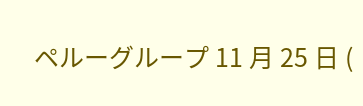ペルーグループ 11 月 25 日 (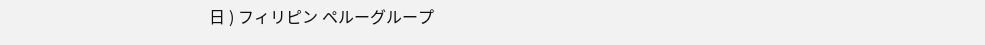日 ) フィリピン ペルーグループ